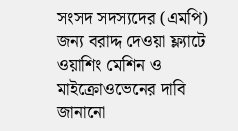সংসদ সদস্যদের (এমপি) জন্য বরাদ্দ দেওয়া ফ্ল্যাটে ওয়াশিং মেশিন ও মাইক্রোওভেনের দাবি জানানো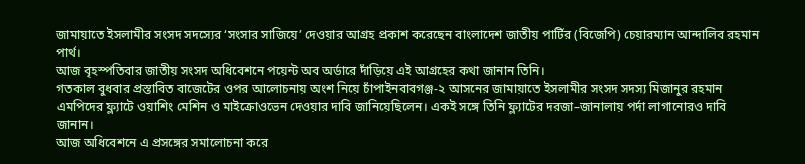জামায়াতে ইসলামীর সংসদ সদস্যের ‘সংসার সাজিয়ে’ দেওয়ার আগ্রহ প্রকাশ করেছেন বাংলাদেশ জাতীয় পার্টির (বিজেপি) চেয়ারম্যান আন্দালিব রহমান পার্থ।
আজ বৃহস্পতিবার জাতীয় সংসদ অধিবেশনে পয়েন্ট অব অর্ডারে দাঁড়িয়ে এই আগ্রহের কথা জানান তিনি।
গতকাল বুধবার প্রস্তাবিত বাজেটের ওপর আলোচনায় অংশ নিয়ে চাঁপাইনবাবগঞ্জ-২ আসনের জামায়াতে ইসলামীর সংসদ সদস্য মিজানুর রহমান এমপিদের ফ্ল্যাটে ওয়াশিং মেশিন ও মাইক্রোওভেন দেওয়ার দাবি জানিয়েছিলেন। একই সঙ্গে তিনি ফ্ল্যাটের দরজা–জানালায় পর্দা লাগানোরও দাবি জানান।
আজ অধিবেশনে এ প্রসঙ্গের সমালোচনা করে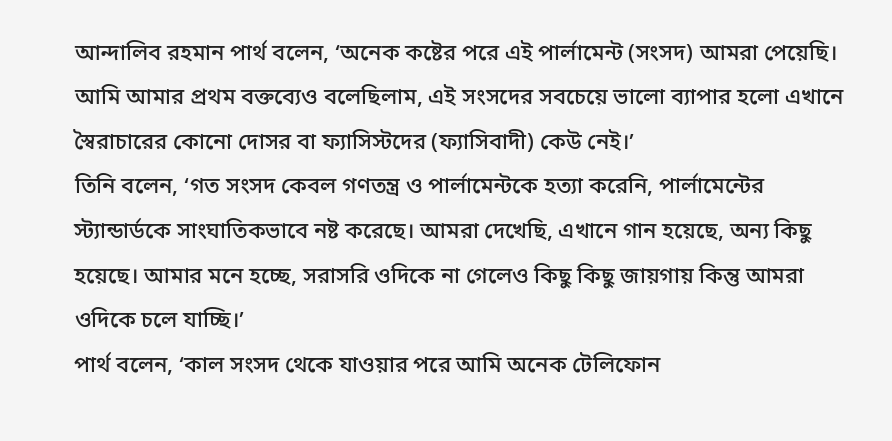আন্দালিব রহমান পার্থ বলেন, ‘অনেক কষ্টের পরে এই পার্লামেন্ট (সংসদ) আমরা পেয়েছি। আমি আমার প্রথম বক্তব্যেও বলেছিলাম, এই সংসদের সবচেয়ে ভালো ব্যাপার হলো এখানে স্বৈরাচারের কোনো দোসর বা ফ্যাসিস্টদের (ফ্যাসিবাদী) কেউ নেই।’
তিনি বলেন, ‘গত সংসদ কেবল গণতন্ত্র ও পার্লামেন্টকে হত্যা করেনি, পার্লামেন্টের স্ট্যান্ডার্ডকে সাংঘাতিকভাবে নষ্ট করেছে। আমরা দেখেছি, এখানে গান হয়েছে, অন্য কিছু হয়েছে। আমার মনে হচ্ছে, সরাসরি ওদিকে না গেলেও কিছু কিছু জায়গায় কিন্তু আমরা ওদিকে চলে যাচ্ছি।’
পার্থ বলেন, ‘কাল সংসদ থেকে যাওয়ার পরে আমি অনেক টেলিফোন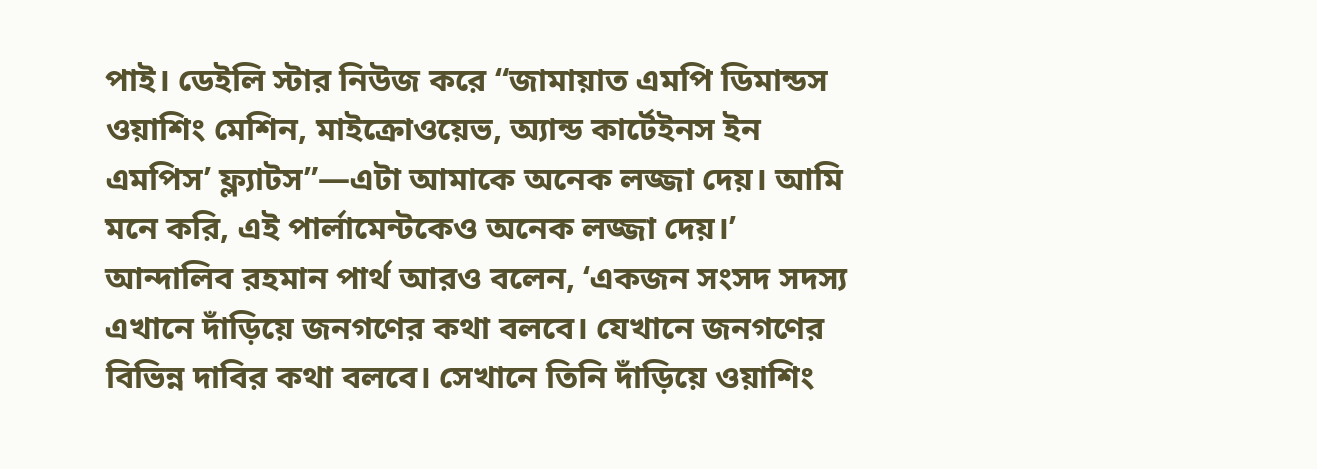পাই। ডেইলি স্টার নিউজ করে “জামায়াত এমপি ডিমান্ডস ওয়াশিং মেশিন, মাইক্রোওয়েভ, অ্যান্ড কার্টেইনস ইন এমপিস’ ফ্ল্যাটস”—এটা আমাকে অনেক লজ্জা দেয়। আমি মনে করি, এই পার্লামেন্টকেও অনেক লজ্জা দেয়।’
আন্দালিব রহমান পার্থ আরও বলেন, ‘একজন সংসদ সদস্য এখানে দাঁড়িয়ে জনগণের কথা বলবে। যেখানে জনগণের বিভিন্ন দাবির কথা বলবে। সেখানে তিনি দাঁড়িয়ে ওয়াশিং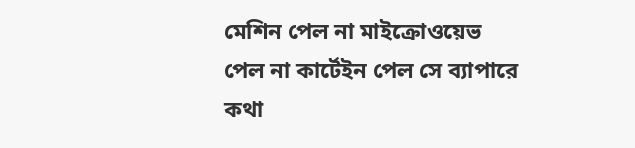মেশিন পেল না মাইক্রোওয়েভ পেল না কার্টেইন পেল সে ব্যাপারে কথা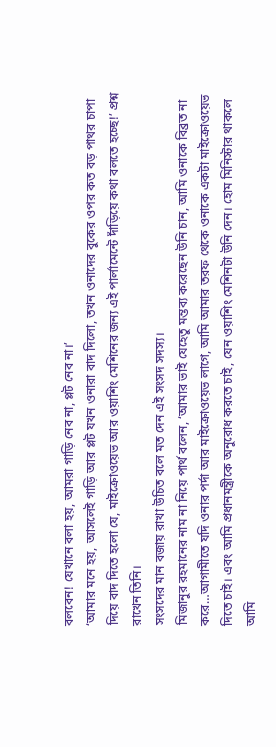বলবেন! যেখানে বলা হয়, আমরা গাড়ি নেব না, প্লট নেব না।’
‘আমার মনে হয়, আসলেই গাড়ি আর প্লট যখন ওনারা বাদ দিলো, তখন ওনাদের বুকের ওপর কত বড় পাথর চাপা দিয়ে বাদ দিতে হলো যে, মাইক্রোওয়েভ আর ওয়াশিং মেশিনের জন্য এই পার্লামেন্টে দাঁড়িয়ে কথা বলতে হচ্ছে!’ প্রশ্ন রাখেন তিনি।
সংসদের মান বজায় রাখা উচিত বলে মত দেন এই সংসদ সদস্য।
মিজানুর রহমানের নাম না নিয়ে পার্থ বলেন, ‘আমার ভাই যেহেতু মন্তব্য করেছেন উনি চান, আমি ওনাকে বিব্রত না করে…আগামীতে যদি ওনার পর্দা আর মাইক্রোওয়েভ লাগে, আমি আমার তরফ থেকে ওনাকে একটা মাইক্রোওয়েভ দিতে চাই। এবং আমি প্রধানমন্ত্রীকে অনুরোধ করতে চাই, যেন ওয়াশিং মেশিনটা উনি দেন। হোম মিনিস্টার থাকলে আমি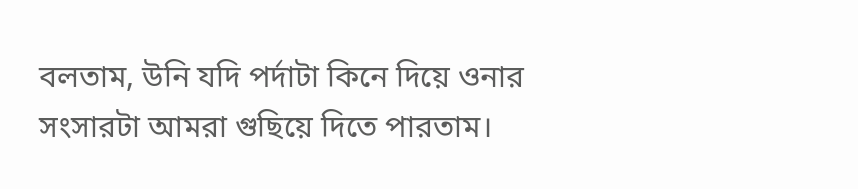বলতাম, উনি যদি পর্দাটা কিনে দিয়ে ওনার সংসারটা আমরা গুছিয়ে দিতে পারতাম।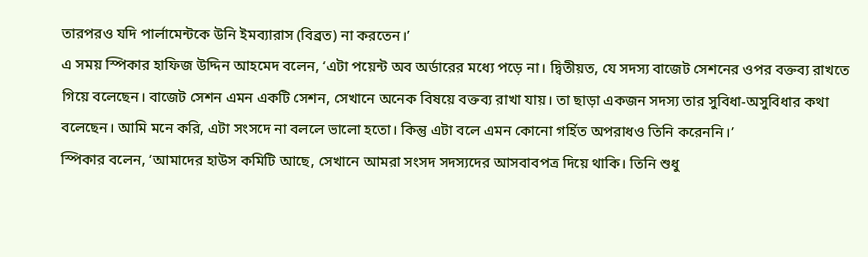তারপরও যদি পার্লামেন্টকে উনি ইমব্যারাস (বিব্রত) না করতেন।’
এ সময় স্পিকার হাফিজ উদ্দিন আহমেদ বলেন, ‘এটা পয়েন্ট অব অর্ডারের মধ্যে পড়ে না। দ্বিতীয়ত, যে সদস্য বাজেট সেশনের ওপর বক্তব্য রাখতে গিয়ে বলেছেন। বাজেট সেশন এমন একটি সেশন, সেখানে অনেক বিষয়ে বক্তব্য রাখা যায়। তা ছাড়া একজন সদস্য তার সুবিধা-অসুবিধার কথা বলেছেন। আমি মনে করি, এটা সংসদে না বললে ভালো হতো। কিন্তু এটা বলে এমন কোনো গর্হিত অপরাধও তিনি করেননি।’
স্পিকার বলেন, ‘আমাদের হাউস কমিটি আছে, সেখানে আমরা সংসদ সদস্যদের আসবাবপত্র দিয়ে থাকি। তিনি শুধু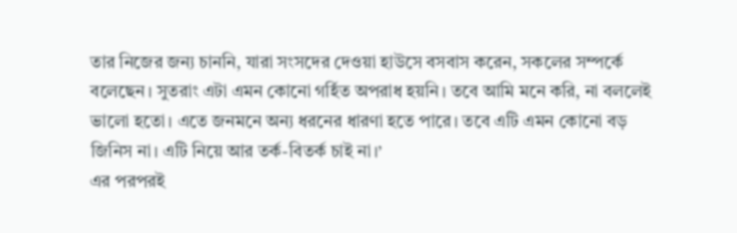তার নিজের জন্য চাননি, যারা সংসদের দেওয়া হাউসে বসবাস করেন, সকলের সম্পর্কে বলেছেন। সুতরাং এটা এমন কোনো গর্হিত অপরাধ হয়নি। তবে আমি মনে করি, না বললেই ভালো হতো। এতে জনমনে অন্য ধরনের ধারণা হতে পারে। তবে এটি এমন কোনো বড় জিনিস না। এটি নিয়ে আর তর্ক-বিতর্ক চাই না।’
এর পরপরই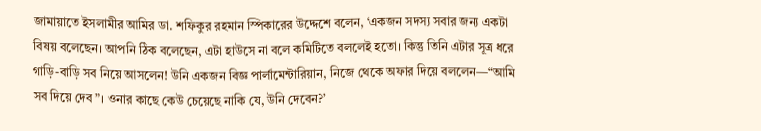জামায়াতে ইসলামীর আমির ডা. শফিকুর রহমান স্পিকারের উদ্দেশে বলেন, ‘একজন সদস্য সবার জন্য একটা বিষয় বলেছেন। আপনি ঠিক বলেছেন, এটা হাউসে না বলে কমিটিতে বললেই হতো। কিন্তু তিনি এটার সূত্র ধরে গাড়ি-বাড়ি সব নিয়ে আসলেন! উনি একজন বিজ্ঞ পার্লামেন্টারিয়ান, নিজে থেকে অফার দিয়ে বললেন—“আমি সব দিয়ে দেব”। ওনার কাছে কেউ চেয়েছে নাকি যে, উনি দেবেন?’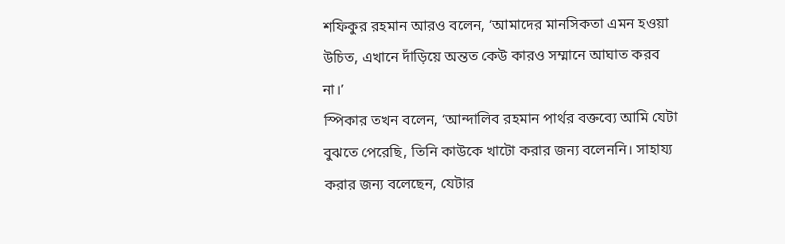শফিকুর রহমান আরও বলেন, ‘আমাদের মানসিকতা এমন হওয়া উচিত, এখানে দাঁড়িয়ে অন্তত কেউ কারও সম্মানে আঘাত করব না।’
স্পিকার তখন বলেন, ‘আন্দালিব রহমান পার্থর বক্তব্যে আমি যেটা বুঝতে পেরেছি, তিনি কাউকে খাটো করার জন্য বলেননি। সাহায্য করার জন্য বলেছেন, যেটার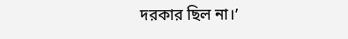দরকার ছিল না।’